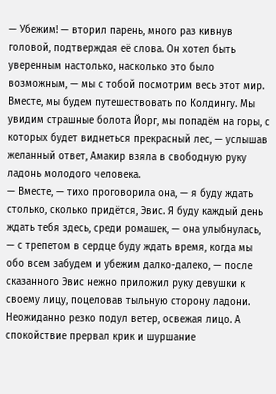— Убежим! — вторил парень, много раз кивнув головой, подтверждая её слова. Он хотел быть уверенным настолько, насколько это было возможным, — мы с тобой посмотрим весь этот мир. Вместе, мы будем путешествовать по Колдингу. Мы увидим страшные болота Йорг, мы попадём на горы, с которых будет виднеться прекрасный лес, — услышав желанный ответ, Амакир взяла в свободную руку ладонь молодого человека.
— Вместе, — тихо проговорила она, — я буду ждать столько, сколько придётся, Эвис. Я буду каждый день ждать тебя здесь, среди ромашек, — она улыбнулась, — с трепетом в сердце буду ждать время, когда мы обо всем забудем и убежим далко-далеко, — после сказанного Эвис нежно приложил руку девушки к своему лицу, поцеловав тыльную сторону ладони.
Неожиданно резко подул ветер, освежая лицо. А спокойствие прервал крик и шуршание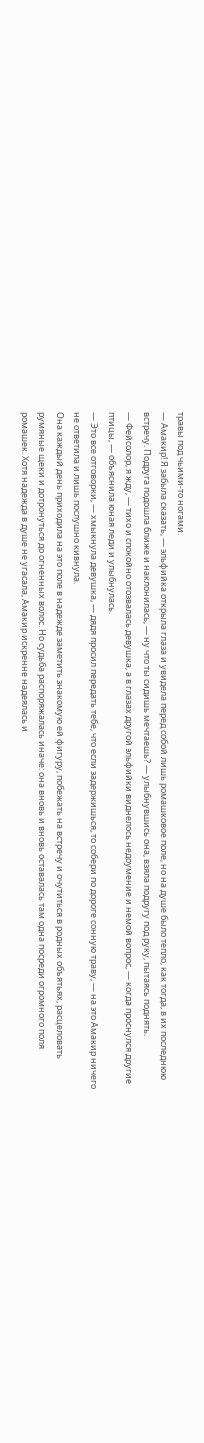травы под чьими-то ногами.
— Амакир! Я забыла сказать, — эльфийка открыла глаза и увидела перед собой лишь ромашковое поле, но на душе было тепло, как тогда, в их последнюю встречу. Подруга подошла ближе и наклонилась, — ну что ты сидишь мечтаешь? — улыбнувшись она, взяла подругу под руку, пытаясь поднять.
— Фейсолор, я жду, — тихо и спокойно отозвалась девушка, а в глазах другой эльфийки виднелось недоумение и немой вопрос, — когда проснулся другие птицы, — объяснила юная леди и улыбнулась.
— Это все отговорки, — хмыкнула девушка, — дядя просил передать тебе, что если задержишься, то собери по дороге сонную траву, — на это Амакир ничего не ответила и лишь послушно кивнула.
Она каждый день приходила на это поле в надежде заметить знакомую ей фигуру, побежать на встречу и очутиться в родных объятьях, расцеловать румяные щеки и дотронуться до огненных волос. Но судьба распоряжалась иначе: она вновь и вновь оставалась там одна посреди огромного поля ромашек. Хотя надежда в душе не угасала, Амакир искренне надеялась и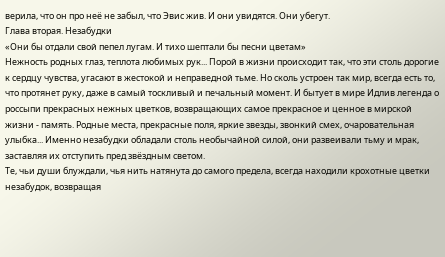верила, что он про неё не забыл, что Эвис жив. И они увидятся. Они убегут.
Глава вторая. Незабудки
«Они бы отдали свой пепел лугам. И тихо шептали бы песни цветам»
Нежность родных глаз, теплота любимых рук... Порой в жизни происходит так, что эти столь дорогие к сердцу чувства, угасают в жестокой и неправедной тьме. Но сколь устроен так мир, всегда есть то, что протянет руку, даже в самый тоскливый и печальный момент. И бытует в мире Идлив легенда о россыпи прекрасных нежных цветков, возвращающих самое прекрасное и ценное в мирской жизни - память. Родные места, прекрасные поля, яркие звезды, звонкий смех, очаровательная улыбка... Именно незабудки обладали столь необычайной силой, они развеивали тьму и мрак, заставляя их отступить пред звёздным светом.
Те, чьи души блуждали, чья нить натянута до самого предела, всегда находили крохотные цветки незабудок, возвращая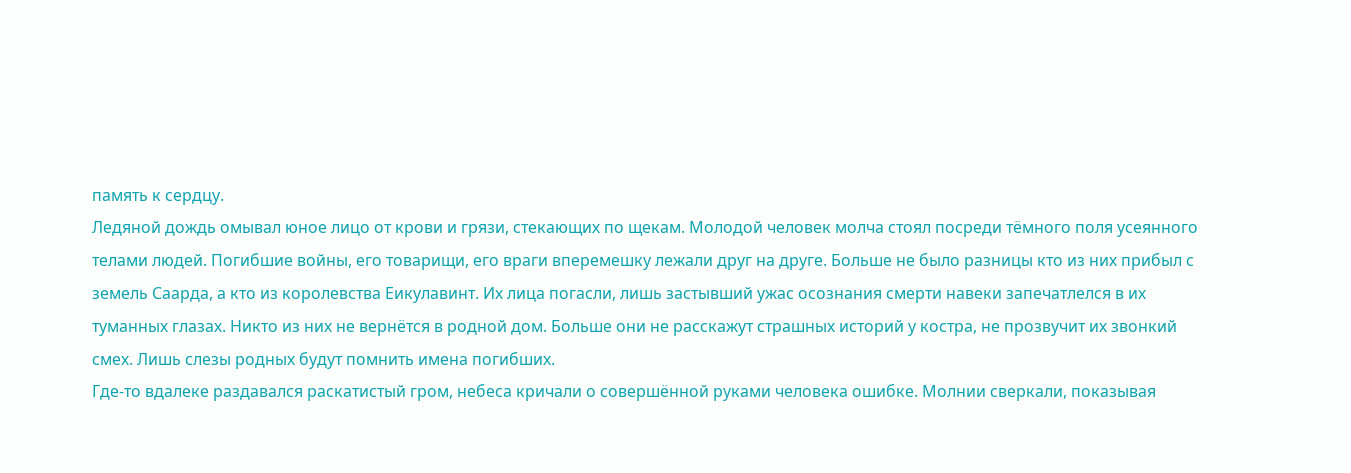память к сердцу.
Ледяной дождь омывал юное лицо от крови и грязи, стекающих по щекам. Молодой человек молча стоял посреди тёмного поля усеянного телами людей. Погибшие войны, его товарищи, его враги вперемешку лежали друг на друге. Больше не было разницы кто из них прибыл с земель Саарда, а кто из королевства Еикулавинт. Их лица погасли, лишь застывший ужас осознания смерти навеки запечатлелся в их туманных глазах. Никто из них не вернётся в родной дом. Больше они не расскажут страшных историй у костра, не прозвучит их звонкий смех. Лишь слезы родных будут помнить имена погибших.
Где-то вдалеке раздавался раскатистый гром, небеса кричали о совершённой руками человека ошибке. Молнии сверкали, показывая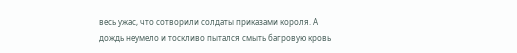весь ужас, что сотворили солдаты приказами короля. А дождь неумело и тоскливо пытался смыть багровую кровь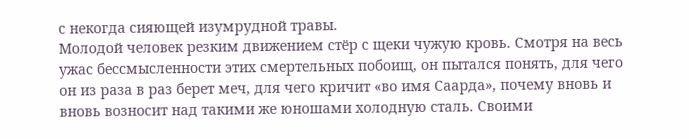с некогда сияющей изумрудной травы.
Молодой человек резким движением стёр с щеки чужую кровь. Смотря на весь ужас бессмысленности этих смертельных побоищ, он пытался понять, для чего он из раза в раз берет меч, для чего кричит «во имя Саарда», почему вновь и вновь возносит над такими же юношами холодную сталь. Своими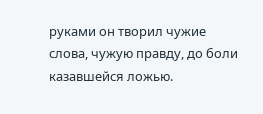руками он творил чужие слова, чужую правду, до боли казавшейся ложью.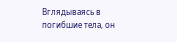Вглядываясь в погибшие тела, он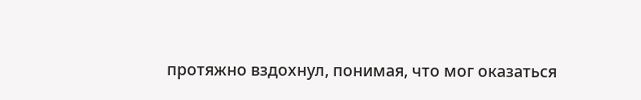протяжно вздохнул, понимая, что мог оказаться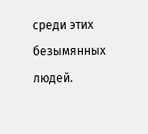среди этих безымянных людей.